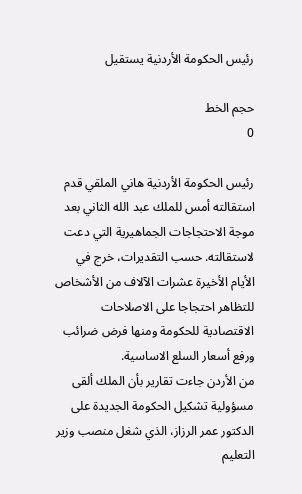رئيس الحكومة الأردنية يستقيل

حجم الخط
0

رئيس الحكومة الأردنية هاني الملقي قدم استقالته أمس للملك عبد الله الثاني بعد موجة الاحتجاجات الجماهيرية التي دعت لاستقالته. حسب التقديرات، خرج في الأيام الأخيرة عشرات الآلاف من الأشخاص للتظاهر احتجاجا على الاصلاحات الاقتصادية للحكومة ومنها فرض ضرائب ورفع أسعار السلع الاساسية.
من الأردن جاءت تقارير بأن الملك ألقى مسؤولية تشكيل الحكومة الجديدة على الدكتور عمر الرزاز، الذي شغل منصب وزير التعليم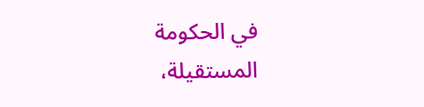في الحكومة المستقيلة،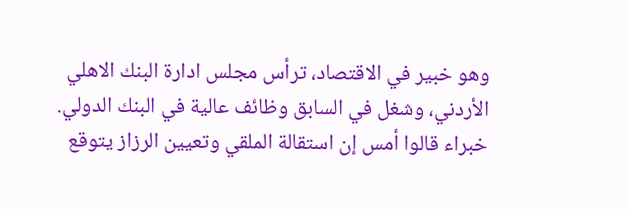وهو خبير في الاقتصاد، ترأس مجلس ادارة البنك الاهلي الأردني، وشغل في السابق وظائف عالية في البنك الدولي.
خبراء قالوا أمس إن استقالة الملقي وتعيين الرزاز يتوقع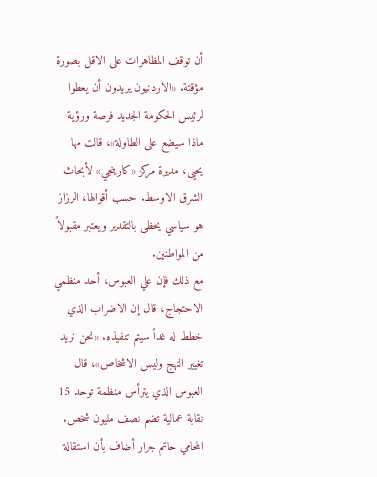أن توقف المظاهرات على الاقل بصورة مؤقتة. «الاردنيون يريدون أن يعطوا لرئيس الحكومة الجديد فرصة ورؤية ماذا سيضع على الطاولة»، قالت مها يحيى، مديرة مركز «كارينجي» لأبحاث الشرق الاوسط. حسب أقوالها، الرزاز هو سياسي يحظى بالتقدير ويعتبر مقبولاً من المواطنين.
مع ذلك فإن علي العبوس، أحد منظمي الاحتجاج، قال إن الاضراب الذي خطط له غداً سيتم تنفيذه. «نحن نريد تغيير النهج وليس الاشخاص»، قال العبوس الذي يترأس منظمة توحد 15 نقابة عمالية تضم نصف مليون شخص. المحامي حاتم جرار أضاف بأن استقالة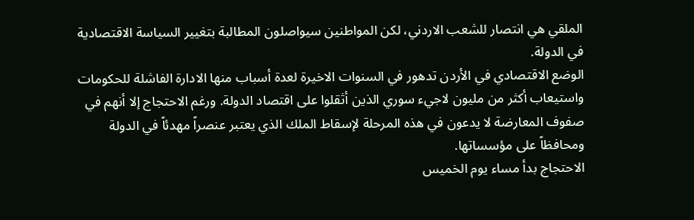الملقي هي انتصار للشعب الاردني، لكن المواطنين سيواصلون المطالبة بتغيير السياسة الاقتصادية في الدولة.
الوضع الاقتصادي في الأردن تدهور في السنوات الاخيرة لعدة أسباب منها الادارة الفاشلة للحكومات واستيعاب أكثر من مليون لاجيء سوري الذين أثقلوا على اقتصاد الدولة. ورغم الاحتجاج إلا أنهم في صفوف المعارضة لا يدعون في هذه المرحلة لإسقاط الملك الذي يعتبر عنصراً مهدئاً في الدولة ومحافظاً على مؤسساتها.
الاحتجاج بدأ مساء يوم الخميس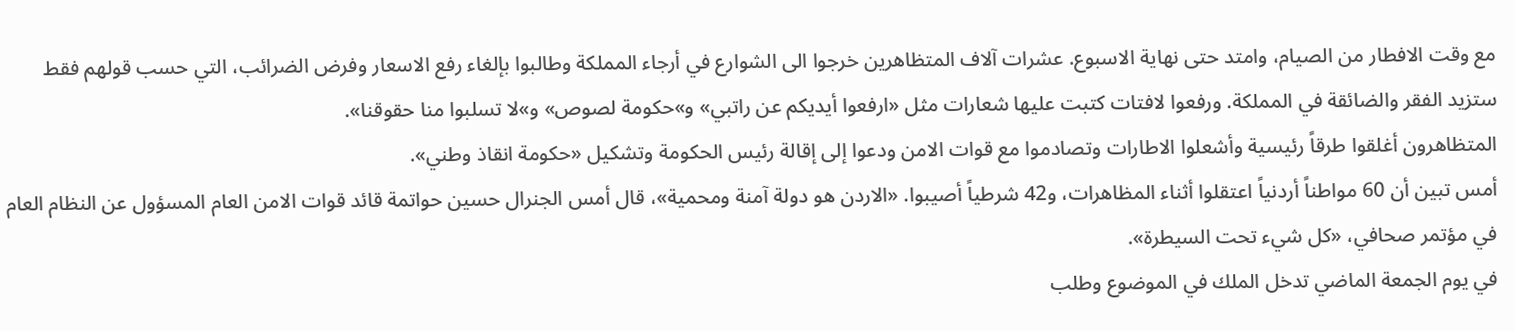مع وقت الافطار من الصيام، وامتد حتى نهاية الاسبوع. عشرات آلاف المتظاهرين خرجوا الى الشوارع في أرجاء المملكة وطالبوا بإلغاء رفع الاسعار وفرض الضرائب، التي حسب قولهم فقط ستزيد الفقر والضائقة في المملكة. ورفعوا لافتات كتبت عليها شعارات مثل «ارفعوا أيديكم عن راتبي» و»حكومة لصوص» و»لا تسلبوا منا حقوقنا».
المتظاهرون أغلقوا طرقاً رئيسية وأشعلوا الاطارات وتصادموا مع قوات الامن ودعوا إلى إقالة رئيس الحكومة وتشكيل «حكومة انقاذ وطني».
أمس تبين أن 60 مواطناً أردنياً اعتقلوا أثناء المظاهرات، و42 شرطياً أصيبوا. «الاردن هو دولة آمنة ومحمية»، قال أمس الجنرال حسين حواتمة قائد قوات الامن العام المسؤول عن النظام العام في مؤتمر صحافي، «كل شيء تحت السيطرة».
في يوم الجمعة الماضي تدخل الملك في الموضوع وطلب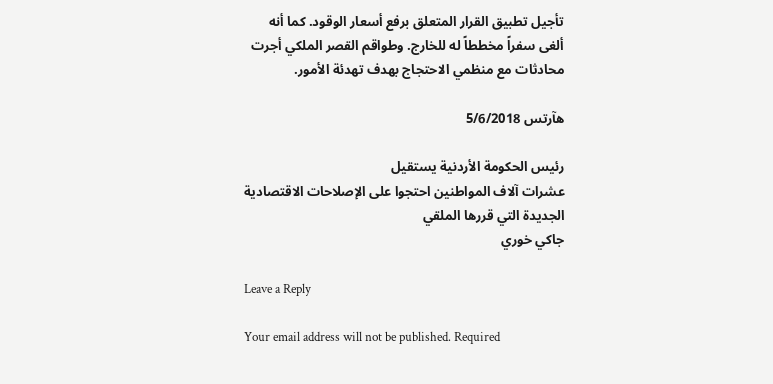تأجيل تطبيق القرار المتعلق برفع أسعار الوقود. كما أنه ألغى سفراً مخططاً له للخارج. وطواقم القصر الملكي أجرت محادثات مع منظمي الاحتجاج بهدف تهدئة الأمور.

هآرتس 5/6/2018

رئيس الحكومة الأردنية يستقيل
عشرات آلاف المواطنين احتجوا على الإصلاحات الاقتصادية الجديدة التي قررها الملقي
جاكي خوري

Leave a Reply

Your email address will not be published. Required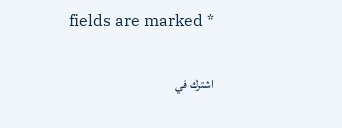fields are marked *

اشترك في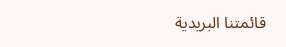قائمتنا البريدية